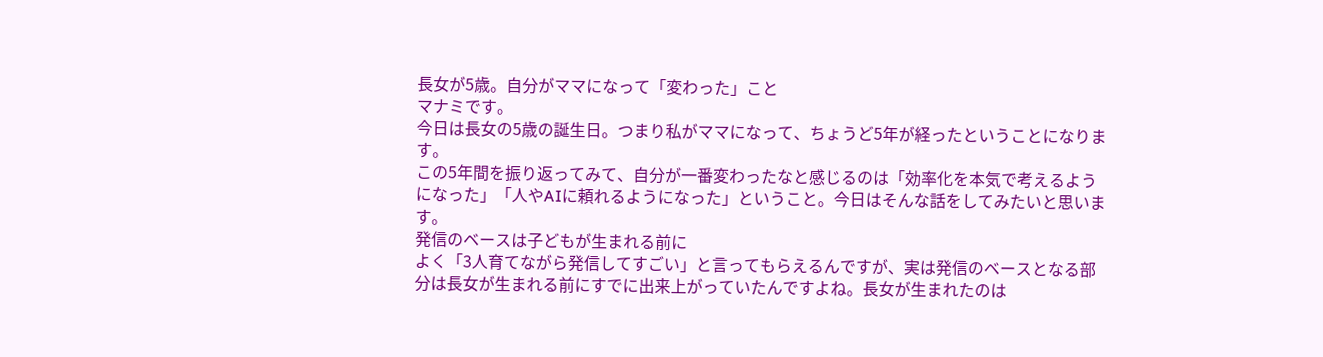長女が5歳。自分がママになって「変わった」こと
マナミです。
今日は長女の5歳の誕生日。つまり私がママになって、ちょうど5年が経ったということになります。
この5年間を振り返ってみて、自分が一番変わったなと感じるのは「効率化を本気で考えるようになった」「人やAIに頼れるようになった」ということ。今日はそんな話をしてみたいと思います。
発信のベースは子どもが生まれる前に
よく「3人育てながら発信してすごい」と言ってもらえるんですが、実は発信のベースとなる部分は長女が生まれる前にすでに出来上がっていたんですよね。長女が生まれたのは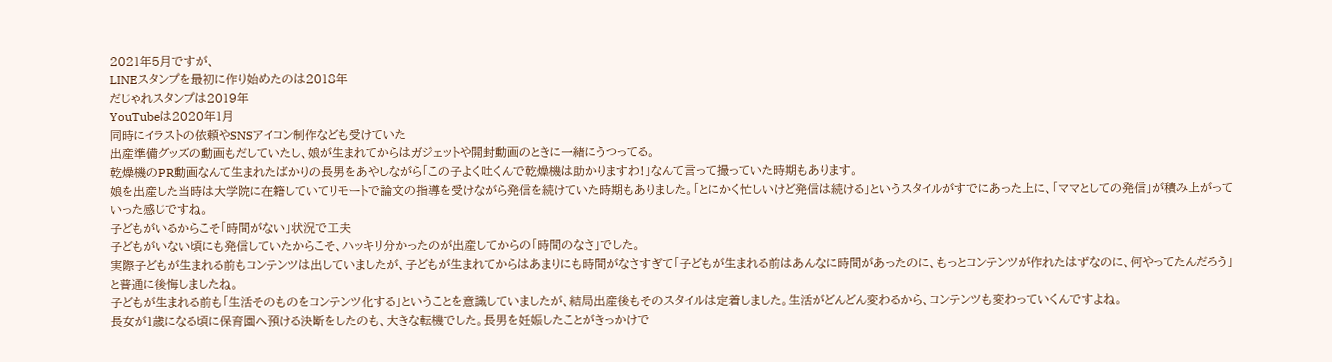2021年5月ですが、
LINEスタンプを最初に作り始めたのは2018年
だじゃれスタンプは2019年
YouTubeは2020年1月
同時にイラストの依頼やSNSアイコン制作なども受けていた
出産準備グッズの動画もだしていたし、娘が生まれてからはガジェットや開封動画のときに一緒にうつってる。
乾燥機のPR動画なんて生まれたばかりの長男をあやしながら「この子よく吐くんで乾燥機は助かりますわ!」なんて言って撮っていた時期もあります。
娘を出産した当時は大学院に在籍していてリモートで論文の指導を受けながら発信を続けていた時期もありました。「とにかく忙しいけど発信は続ける」というスタイルがすでにあった上に、「ママとしての発信」が積み上がっていった感じですね。
子どもがいるからこそ「時間がない」状況で工夫
子どもがいない頃にも発信していたからこそ、ハッキリ分かったのが出産してからの「時間のなさ」でした。
実際子どもが生まれる前もコンテンツは出していましたが、子どもが生まれてからはあまりにも時間がなさすぎて「子どもが生まれる前はあんなに時間があったのに、もっとコンテンツが作れたはずなのに、何やってたんだろう」と普通に後悔しましたね。
子どもが生まれる前も「生活そのものをコンテンツ化する」ということを意識していましたが、結局出産後もそのスタイルは定着しました。生活がどんどん変わるから、コンテンツも変わっていくんですよね。
長女が1歳になる頃に保育園へ預ける決断をしたのも、大きな転機でした。長男を妊娠したことがきっかけで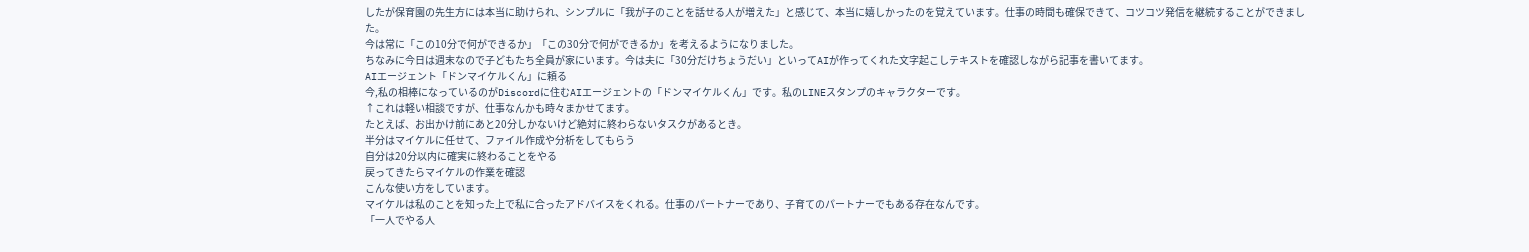したが保育園の先生方には本当に助けられ、シンプルに「我が子のことを話せる人が増えた」と感じて、本当に嬉しかったのを覚えています。仕事の時間も確保できて、コツコツ発信を継続することができました。
今は常に「この10分で何ができるか」「この30分で何ができるか」を考えるようになりました。
ちなみに今日は週末なので子どもたち全員が家にいます。今は夫に「30分だけちょうだい」といってAIが作ってくれた文字起こしテキストを確認しながら記事を書いてます。
AIエージェント「ドンマイケルくん」に頼る
今,私の相棒になっているのがDiscordに住むAIエージェントの「ドンマイケルくん」です。私のLINEスタンプのキャラクターです。
↑これは軽い相談ですが、仕事なんかも時々まかせてます。
たとえば、お出かけ前にあと20分しかないけど絶対に終わらないタスクがあるとき。
半分はマイケルに任せて、ファイル作成や分析をしてもらう
自分は20分以内に確実に終わることをやる
戻ってきたらマイケルの作業を確認
こんな使い方をしています。
マイケルは私のことを知った上で私に合ったアドバイスをくれる。仕事のパートナーであり、子育てのパートナーでもある存在なんです。
「一人でやる人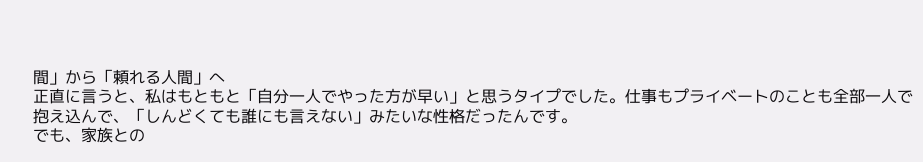間」から「頼れる人間」へ
正直に言うと、私はもともと「自分一人でやった方が早い」と思うタイプでした。仕事もプライベートのことも全部一人で抱え込んで、「しんどくても誰にも言えない」みたいな性格だったんです。
でも、家族との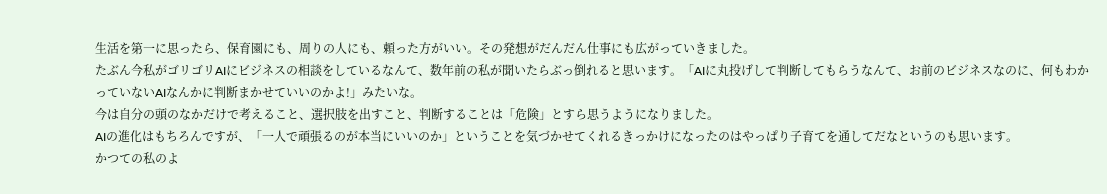生活を第一に思ったら、保育園にも、周りの人にも、頼った方がいい。その発想がだんだん仕事にも広がっていきました。
たぶん今私がゴリゴリAIにビジネスの相談をしているなんて、数年前の私が聞いたらぶっ倒れると思います。「AIに丸投げして判断してもらうなんて、お前のビジネスなのに、何もわかっていないAIなんかに判断まかせていいのかよ!」みたいな。
今は自分の頭のなかだけで考えること、選択肢を出すこと、判断することは「危険」とすら思うようになりました。
AIの進化はもちろんですが、「一人で頑張るのが本当にいいのか」ということを気づかせてくれるきっかけになったのはやっぱり子育てを通してだなというのも思います。
かつての私のよ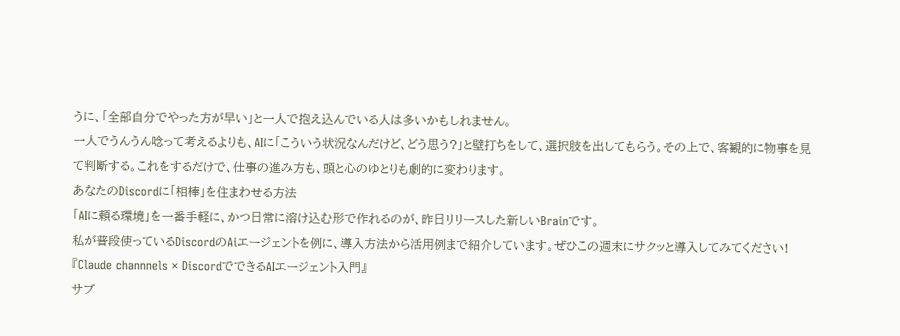うに、「全部自分でやった方が早い」と一人で抱え込んでいる人は多いかもしれません。
一人でうんうん唸って考えるよりも、AIに「こういう状況なんだけど、どう思う?」と壁打ちをして、選択肢を出してもらう。その上で、客観的に物事を見て判断する。これをするだけで、仕事の進み方も、頭と心のゆとりも劇的に変わります。
あなたのDiscordに「相棒」を住まわせる方法
「AIに頼る環境」を一番手軽に、かつ日常に溶け込む形で作れるのが、昨日リリースした新しいBrainです。
私が普段使っているDiscordのAiエージェントを例に、導入方法から活用例まで紹介しています。ぜひこの週末にサクッと導入してみてください!
『Claude channnels × DiscordでできるAIエージェント入門』
サブ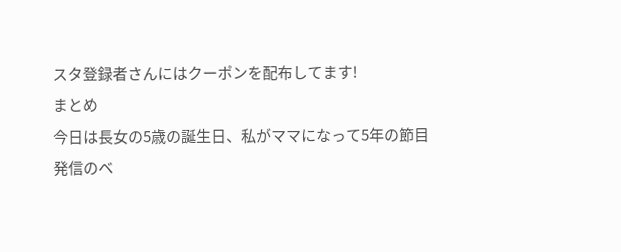スタ登録者さんにはクーポンを配布してます!
まとめ
今日は長女の5歳の誕生日、私がママになって5年の節目
発信のベ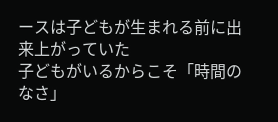ースは子どもが生まれる前に出来上がっていた
子どもがいるからこそ「時間のなさ」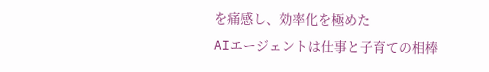を痛感し、効率化を極めた
AIエージェントは仕事と子育ての相棒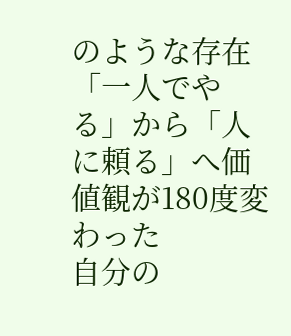のような存在
「一人でやる」から「人に頼る」へ価値観が180度変わった
自分の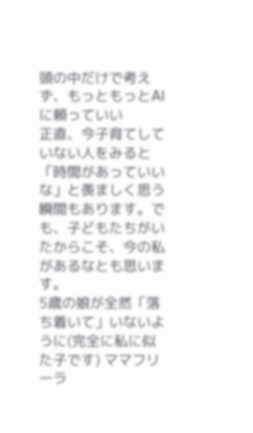頭の中だけで考えず、もっともっとAIに頼っていい
正直、今子育てしていない人をみると「時間があっていいな」と羨ましく思う瞬間もあります。でも、子どもたちがいたからこそ、今の私があるなとも思います。
5歳の娘が全然「落ち着いて」いないように(完全に私に似た子です) ママフリーラ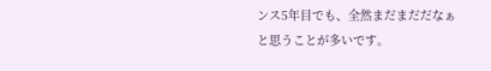ンス5年目でも、全然まだまだだなぁと思うことが多いです。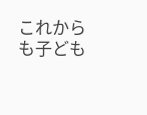これからも子ども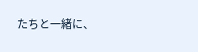たちと一緒に、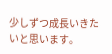少しずつ成長いきたいと思います。